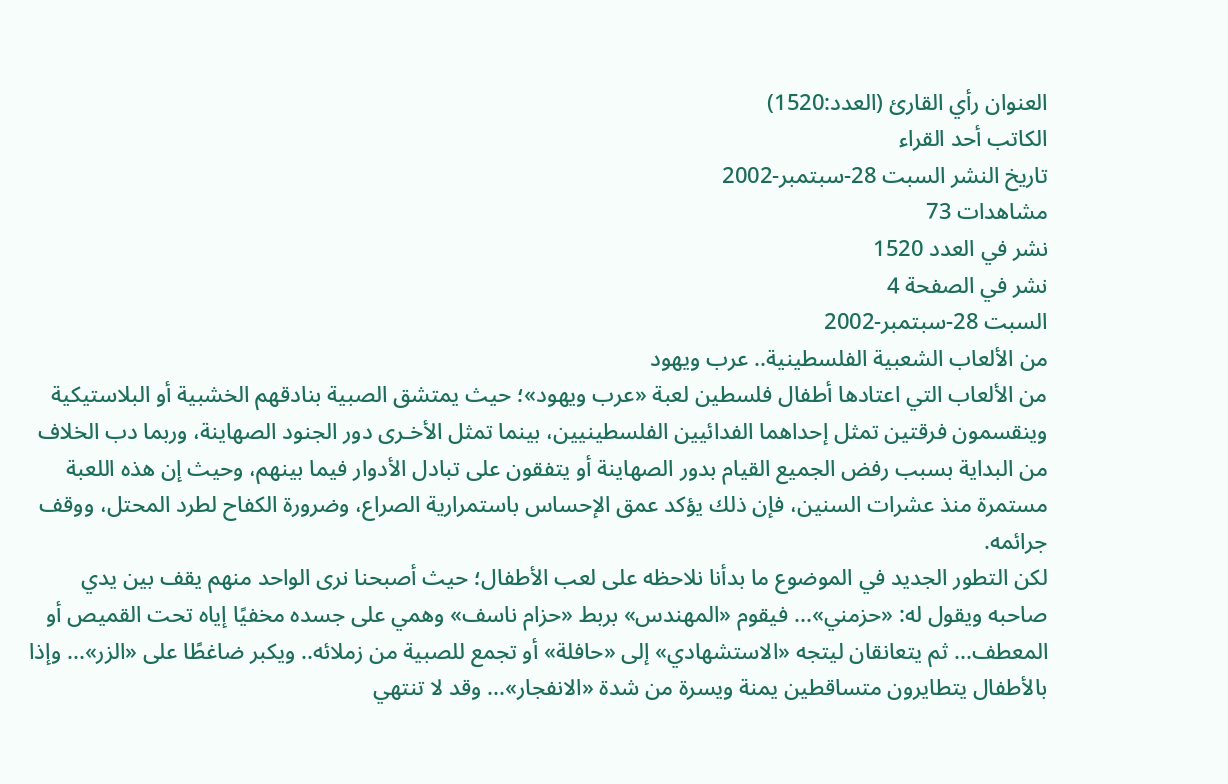العنوان رأي القارئ (العدد:1520)
الكاتب أحد القراء
تاريخ النشر السبت 28-سبتمبر-2002
مشاهدات 73
نشر في العدد 1520
نشر في الصفحة 4
السبت 28-سبتمبر-2002
من الألعاب الشعبية الفلسطينية.. عرب ويهود
من الألعاب التي اعتادها أطفال فلسطين لعبة «عرب ويهود»؛ حيث يمتشق الصبية بنادقهم الخشبية أو البلاستيكية وينقسمون فرقتين تمثل إحداهما الفدائيين الفلسطينيين، بينما تمثل الأخـرى دور الجنود الصهاينة، وربما دب الخلاف من البداية بسبب رفض الجميع القيام بدور الصهاينة أو يتفقون على تبادل الأدوار فيما بينهم، وحيث إن هذه اللعبة مستمرة منذ عشرات السنين، فإن ذلك يؤكد عمق الإحساس باستمرارية الصراع، وضرورة الكفاح لطرد المحتل، ووقف جرائمه.
لكن التطور الجديد في الموضوع ما بدأنا نلاحظه على لعب الأطفال؛ حيث أصبحنا نرى الواحد منهم يقف بين يدي صاحبه ويقول له: «حزمني»... فيقوم «المهندس» بربط «حزام ناسف» وهمي على جسده مخفيًا إياه تحت القميص أو المعطف... ثم يتعانقان ليتجه «الاستشهادي» إلى «حافلة» أو تجمع للصبية من زملائه.. ويكبر ضاغطًا على «الزر»... وإذا بالأطفال يتطايرون متساقطين يمنة ويسرة من شدة «الانفجار»... وقد لا تنتهي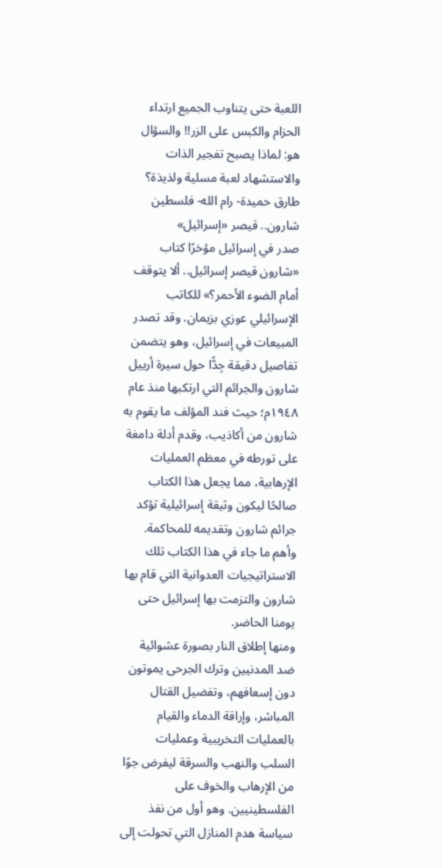اللعبة حتى يتناوب الجميع ارتداء الحزام والكبس على الزر!! والسؤال هو: لماذا يصبح تفجير الذات والاستشهاد لعبة مسلية ولذيذة؟
طارق حميدة- رام الله- فلسطين
شارون.. قيصر «إسرائيل»
صدر في إسرائيل مؤخرًا كتاب «شارون قيصر إسرائيل.. ألا يتوقف أمام الضوء الأحمر؟» للكاتب الإسرائيلي عوزي بزيمان. وقد تصدر المبيعات في إسرائيل، وهو يتضمن تفاصيل دقيقة جِدًّا حول سيرة أرييل شارون والجرائم التي ارتكبها منذ عام ١٩٤٨م؛ حيث فند المؤلف ما يقوم به شارون من أكاذيب، وقدم أدلة دامغة على تورطه في معظم العمليات الإرهابية، مما يجعل هذا الكتاب صالحًا ليكون وثيقة إسرائيلية تؤكد جرائم شارون وتقديمه للمحاكمة.
وأهم ما جاء في هذا الكتاب تلك الاستراتيجيات العدوانية التي قام بها شارون والتزمت بها إسرائيل حتى يومنا الحاضر.
ومنها إطلاق النار بصورة عشوائية ضد المدنيين وترك الجرحى يموتون دون إسعافهم، وتفضيل القتال المباشر، وإراقة الدماء والقيام بالعمليات التخريبية وعمليات السلب والنهب والسرقة ليفرض جوًا من الإرهاب والخوف على الفلسطينيين. وهو أول من نفذ سياسة هدم المنازل التي تحولت إلى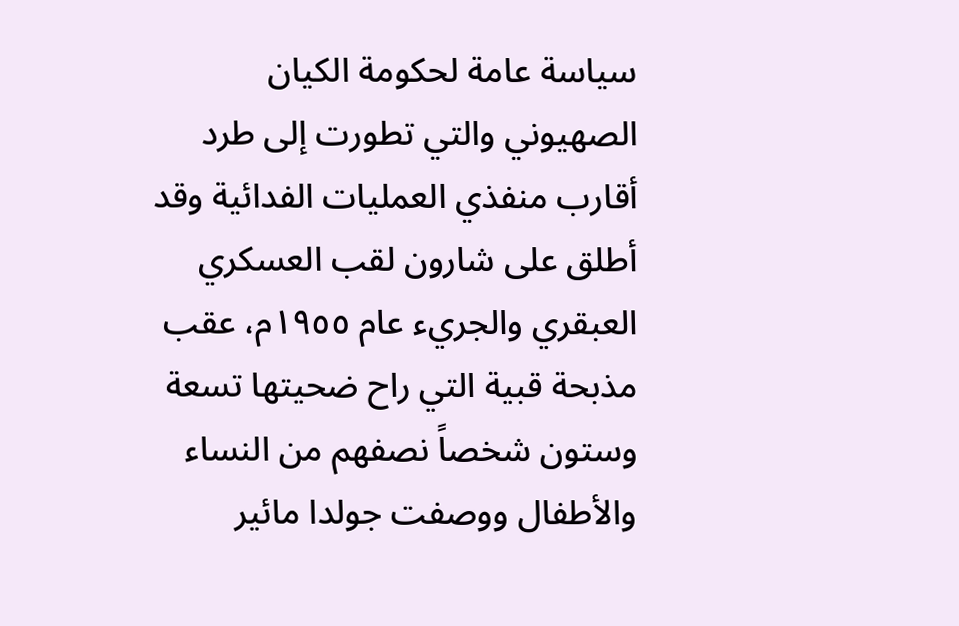سياسة عامة لحكومة الكيان الصهيوني والتي تطورت إلى طرد أقارب منفذي العمليات الفدائية وقد أطلق على شارون لقب العسكري العبقري والجريء عام ١٩٥٥م، عقب مذبحة قبية التي راح ضحيتها تسعة وستون شخصاً نصفهم من النساء والأطفال ووصفت جولدا مائير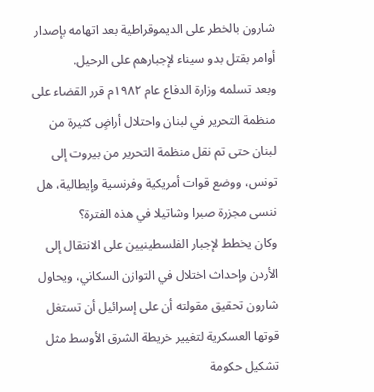شارون بالخطر على الديموقراطية بعد اتهامه بإصدار أوامر بقتل بدو سيناء لإجبارهم على الرحيل.
وبعد تسلمه وزارة الدفاع عام ١٩٨٢م قرر القضاء على منظمة التحرير في لبنان واحتلال أراضٍ كثيرة من لبنان حتى تم نقل منظمة التحرير من بيروت إلى تونس، ووضع قوات أمريكية وفرنسية وإيطالية، هل ننسى مجزرة صبرا وشاتيلا في هذه الفترة؟
وكان يخطط لإجبار الفلسطينيين على الانتقال إلى الأردن وإحداث اختلال في التوازن السكاني، ويحاول شارون تحقيق مقولته أن على إسرائيل أن تستغل قوتها العسكرية لتغيير خريطة الشرق الأوسط مثل تشكيل حكومة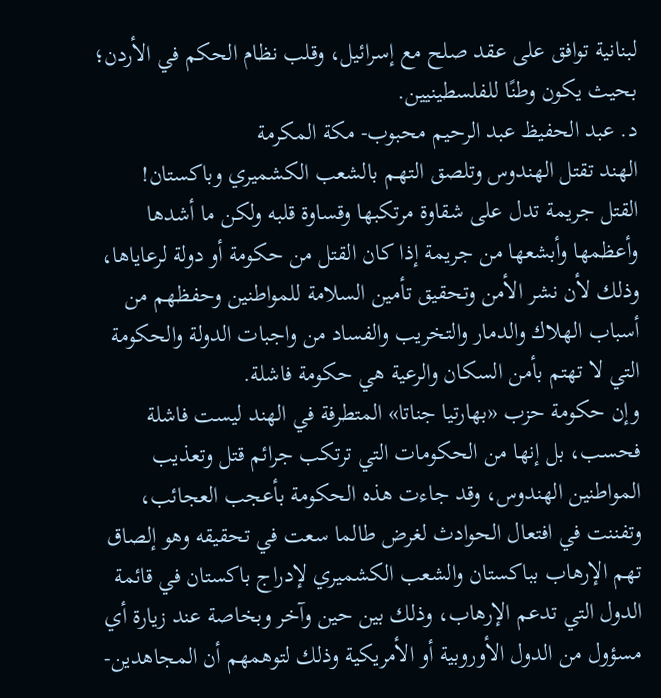لبنانية توافق على عقد صلح مع إسرائيل، وقلب نظام الحكم في الأردن؛ بحيث يكون وطنًا للفلسطينيين.
د. عبد الحفيظ عبد الرحيم محبوب- مكة المكرمة
الهند تقتل الهندوس وتلصق التهـم بالشعب الكشميري وباكستان!
القتل جريمة تدل على شقاوة مرتكبها وقساوة قلبه ولكن ما أشدها وأعظمها وأبشعها من جريمة إذا كان القتل من حكومة أو دولة لرعاياها، وذلك لأن نشر الأمن وتحقيق تأمين السلامة للمواطنين وحفظهم من أسباب الهلاك والدمار والتخريب والفساد من واجبات الدولة والحكومة التي لا تهتم بأمن السكان والرعية هي حكومة فاشلة.
وإن حكومة حزب «بهارتيا جناتا» المتطرفة في الهند ليست فاشلة فحسب، بل إنها من الحكومات التي ترتكب جرائم قتل وتعذيب المواطنين الهندوس، وقد جاءت هذه الحكومة بأعجب العجائب، وتفننت في افتعال الحوادث لغرض طالما سعت في تحقيقه وهو إلصاق تهم الإرهاب بباكستان والشعب الكشميري لإدراج باكستان في قائمة الدول التي تدعم الإرهاب، وذلك بين حين وآخر وبخاصة عند زيارة أي مسؤول من الدول الأوروبية أو الأمريكية وذلك لتوهمهم أن المجاهدين-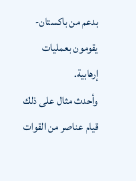بدعم من باكستان- يقومون بعمليات إرهابية.
وأحدث مثال على ذلك قيام عناصر من القوات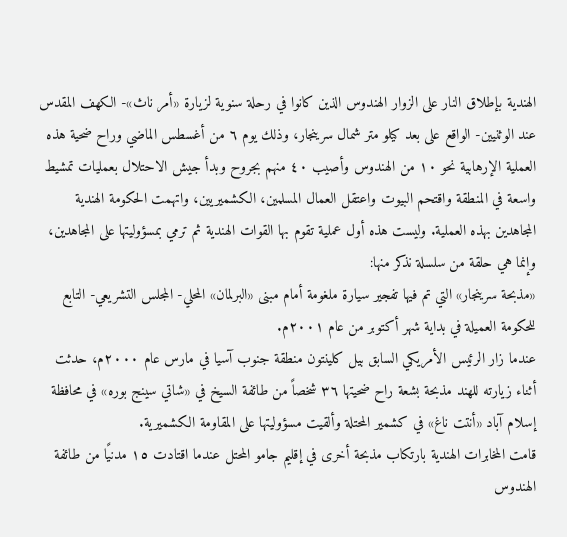الهندية بإطلاق النار على الزوار الهندوس الذين كانوا في رحلة سنوية لزيارة «أمر ناث»- الكهف المقدس عند الوثنيين- الواقع على بعد كيلو متر شمال سرينجار، وذلك يوم ٦ من أغسطس الماضي وراح ضحية هذه العملية الإرهابية نحو ۱۰ من الهندوس وأصيب ٤٠ منهم بجروح وبدأ جيش الاحتلال بعمليات تمشيط واسعة في المنطقة واقتحم البيوت واعتقل العمال المسلمين، الكشميريين، واتهمت الحكومة الهندية المجاهدين بهذه العملية. وليست هذه أول عملية تقوم بها القوات الهندية ثم ترمي بمسؤوليتها على المجاهدين، وإنما هي حلقة من سلسلة نذكر منها:
«مذبحة سرينجار» التي تم فيها تفجير سيارة ملغومة أمام مبنى «البرلمان» المحلي- المجلس التشريعي- التابع للحكومة العميلة في بداية شهر أكتوبر من عام ٢٠٠١م.
عندما زار الرئيس الأمريكي السابق بيل كلينتون منطقة جنوب آسيا في مارس عام ٢٠٠٠م، حدثت أثناء زيارته للهند مذبحة بشعة راح ضحيتها ٣٦ شخصاً من طائفة السيخ في «شاتي سينج بوره» في محافظة إسلام آباد «أنتت ناغ» في كشمير المحتلة وألقيت مسؤوليتها على المقاومة الكشميرية.
قامت المخابرات الهندية بارتكاب مذبحة أخرى في إقليم جامو المحتل عندما اقتادت ١٥ مدنيًا من طائفة الهندوس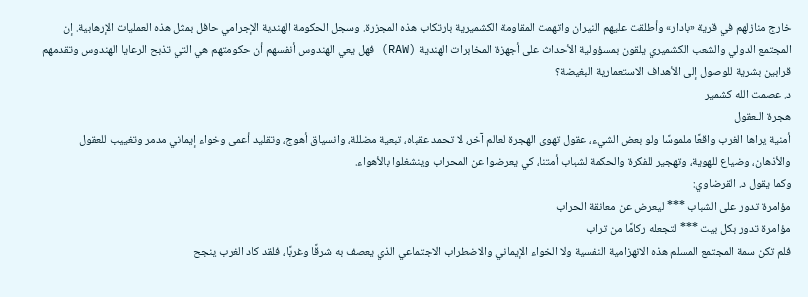خارج منازلهم في قرية «بادار» وأطلقت عليهم النيران واتهمت المقاومة الكشميرية بارتكاب هذه المجزرة. وسجل الحكومة الهندية الإجرامي حافل بمثل هذه العمليات الإرهابية. إن المجتمع الدولي والشعب الكشميري يلقون بمسؤولية الأحداث على أجهزة المخابرات الهندية (RAW) فهل يعي الهندوس أنفسهم أن حكومتهم هي التي تذبح الرعايا الهندوس وتقدمهم قرابين بشرية للوصول إلى الأهداف الاستعمارية البغيضة؟
د. عصمت الله کشمیر
هجرة الـعقول
أمنية يراها الغرب واقعًا ملموسًا ولو بعض الشيء، عقول تهوى الهجرة لعالم آخر، لا تحمد عقباه، تبعية مضللة، وانسياق أهوج، وتقليد أعمى وخواء إيماني مدمر وتغييب للعقول والأذهان، وضياع للهوية، وتهجير للفكرة والحكمة لشباب أمتنا، كي يعرضوا عن المحراب وينشغلوا بالأهواء.
وكما يقول د. القرضاوي:
مؤامرة تدور على الشباب *** ليعرض عن معانقة الحراب
مؤامرة تدور بكل بيت *** لتجعله ركامًا من تراب
فلم تكن سمة المجتمع المسلم هذه الانهزامية النفسية ولا الخواء الإيماني والاضطراب الاجتماعي الذي يعصف به شرقًا وغربًا، فلقد كاد الغرب ينجح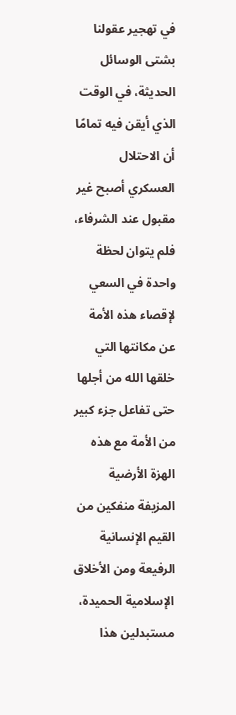في تهجير عقولنا بشتى الوسائل الحديثة، في الوقت الذي أيقن فيه تمامًا أن الاحتلال العسكري أصبح غير مقبول عند الشرفاء، فلم يتوان لحظة واحدة في السعي لإقصاء هذه الأمة عن مكانتها التي خلقها الله من أجلها حتى تفاعل جزء كبير من الأمة مع هذه الهزة الأرضية المزيفة منفكين من القيم الإنسانية الرفيعة ومن الأخلاق الإسلامية الحميدة، مستبدلين هذا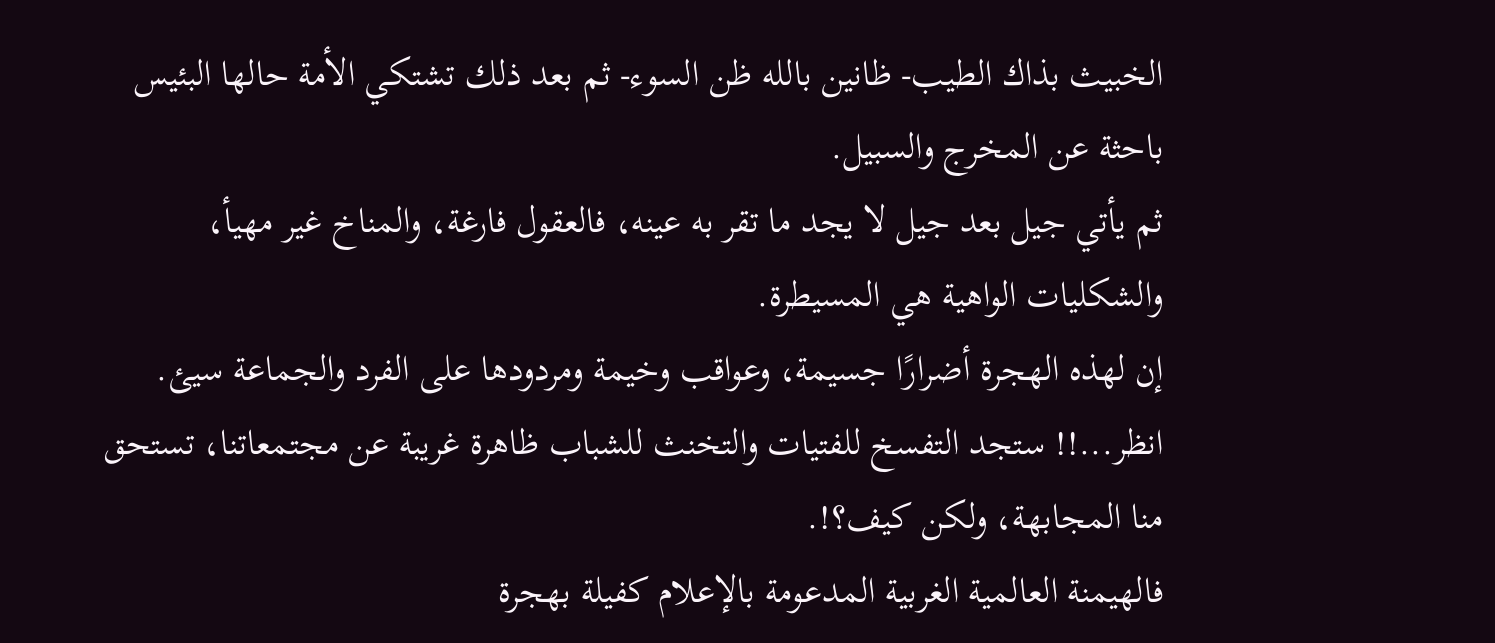الخبيث بذاك الطيب- ظانين بالله ظن السوء- ثم بعد ذلك تشتكي الأمة حالها البئيس باحثة عن المخرج والسبيل.
ثم يأتي جيل بعد جيل لا يجد ما تقر به عينه، فالعقول فارغة، والمناخ غير مهيأ، والشكليات الواهية هي المسيطرة.
إن لهذه الهجرة أضرارًا جسيمة، وعواقب وخيمة ومردودها على الفرد والجماعة سيئ.
انظر...!! ستجد التفسخ للفتيات والتخنث للشباب ظاهرة غريبة عن مجتمعاتنا، تستحق منا المجابهة، ولكن كيف؟!.
فالهيمنة العالمية الغربية المدعومة بالإعلام كفيلة بهجرة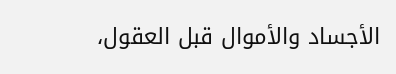الأجساد والأموال قبل العقول،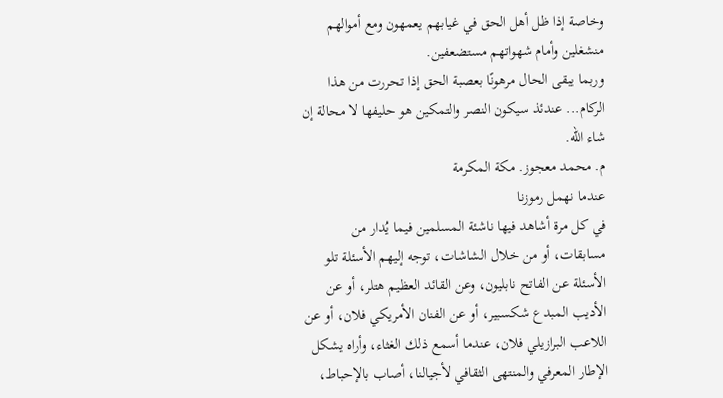وخاصة إذا ظل أهل الحق في غيابهم يعمهون ومع أموالهم منشغلين وأمام شهواتهم مستضعفين.
وربما يبقى الحال مرهونًا بعصبة الحق إذا تحررت من هذا الركام... عندئذ سيكون النصر والتمكين هو حليفها لا محالة إن شاء الله.
م. محمد معجوز. مكة المكرمة
عندما نهمل رموزنا
في كل مرة أشاهد فيها ناشئة المسلمين فيما يُدار من مسابقات، أو من خلال الشاشات، توجه إليهم الأسئلة تلو الأسئلة عن الفاتح نابليون، وعن القائد العظيم هتلر، أو عن الأديب المبدع شكسبير، أو عن الفنان الأمريكي فلان، أو عن اللاعب البرازيلي فلان، عندما أسمع ذلك الغثاء، وأراه يشكل الإطار المعرفي والمنتهى الثقافي لأجيالنا، أصاب بالإحباط،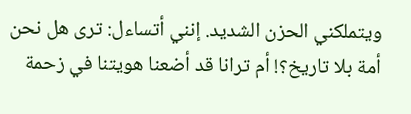ويتملكني الحزن الشديد. إنني أتساءل: ترى هل نحن أمة بلا تاريخ؟! أم ترانا قد أضعنا هويتنا في زحمة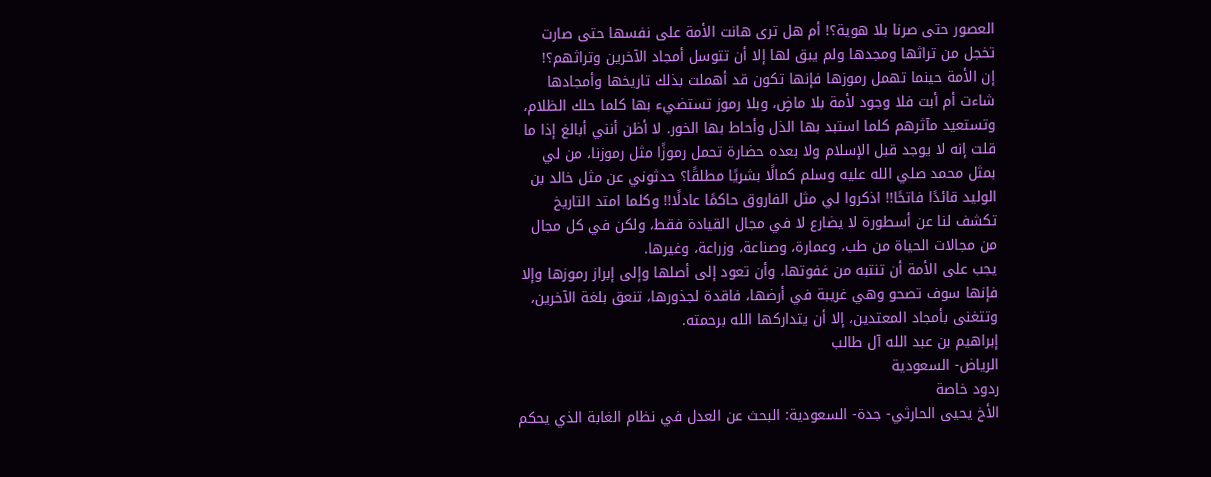العصور حتى صرنا بلا هوية؟! أم هل ترى هانت الأمة على نفسها حتى صارت تخجل من تراثها ومجدها ولم يبق لها إلا أن تتوسل أمجاد الآخرين وتراثهم؟!
إن الأمة حينما تهمل رموزها فإنها تكون قد أهملت بذلك تاريخها وأمجادها شاءت أم أبت فلا وجود لأمة بلا ماضٍ، وبلا رموز تستضيء بها كلما حلك الظلام، وتستعيد مآثرهم كلما استبد بها الذل وأحاط بها الخور. لا أظن أنني أبالغ إذا ما قلت إنه لا يوجد قبل الإسلام ولا بعده حضارة تحمل رموزًا مثل رموزنا، من لي بمثل محمد صلي الله عليه وسلم كمالًا بشريًا مطلقًا؟ حدثوني عن مثل خالد بن الوليد قائدًا فاتحًا!! اذكروا لي مثل الفاروق حاكمًا عادلًا!! وكلما امتد التاريخ تكشف لنا عن أسطورة لا يضارع لا في مجال القيادة فقط، ولكن في كل مجال من مجالات الحياة من طب، وعمارة، وصناعة، وزراعة، وغيرها.
يجب على الأمة أن تنتبه من غفوتها، وأن تعود إلى أصلها وإلى إبراز رموزها وإلا فإنها سوف تصحو وهي غريبة في أرضها، فاقدة لجذورها، تنعق بلغة الآخرين، وتتغنى بأمجاد المعتدين، إلا أن يتداركها الله برحمته.
إبراهيم بن عبد الله آل طالب
الرياض- السعودية
ردود خاصة
الأخ يحيى الحارثي- جدة- السعودية: البحث عن العدل في نظام الغابة الذي يحكم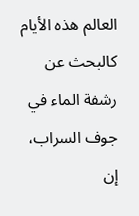العالم هذه الأيام كالبحث عن رشفة الماء في جوف السراب، إن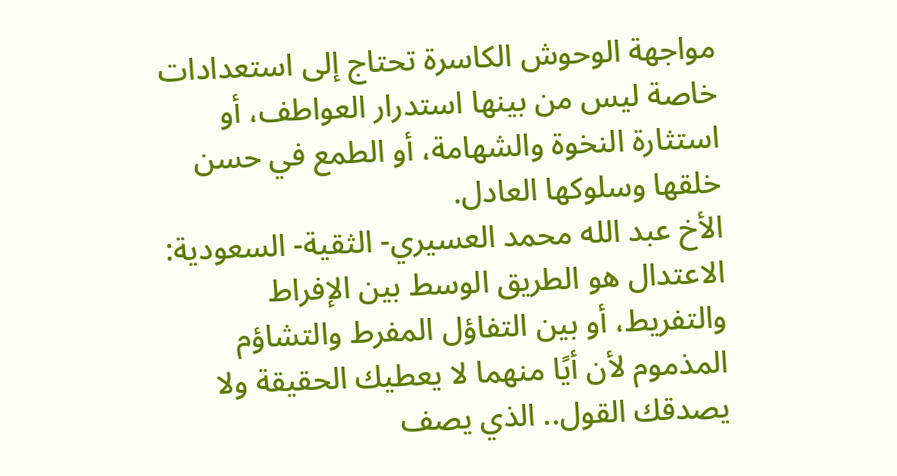مواجهة الوحوش الكاسرة تحتاج إلى استعدادات خاصة ليس من بينها استدرار العواطف، أو استثارة النخوة والشهامة، أو الطمع في حسن خلقها وسلوكها العادل.
الأخ عبد الله محمد العسيري- الثقية- السعودية: الاعتدال هو الطريق الوسط بين الإفراط والتفريط، أو بين التفاؤل المفرط والتشاؤم المذموم لأن أيًا منهما لا يعطيك الحقيقة ولا يصدقك القول.. الذي يصف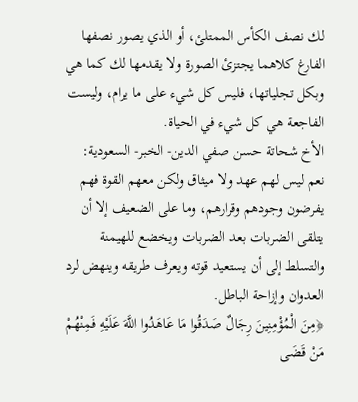لك نصف الكأس الممتلئ، أو الذي يصور نصفها الفارغ كلاهما يجتزئ الصورة ولا يقدمها لك كما هي وبكل تجلياتها، فليس كل شيء على ما يرام، وليست الفاجعة هي كل شيء في الحياة.
الأخ شحاتة حسن صفي الدين- الخبر- السعودية: نعم ليس لهم عهد ولا ميثاق ولكن معهم القوة فهم يفرضون وجودهم وقرارهم، وما على الضعيف إلا أن يتلقى الضربات بعد الضربات ويخضع للهيمنة والتسلط إلى أن يستعيد قوته ويعرف طريقه وينهض لرد العدوان وإزاحة الباطل.
﴿مِنَ الْمُؤْمِنِينَ رِجَالٌ صَدَقُوا مَا عَاهَدُوا اللَّهَ عَلَيْهِ فَمِنْهُمْ مَنْ قَضَى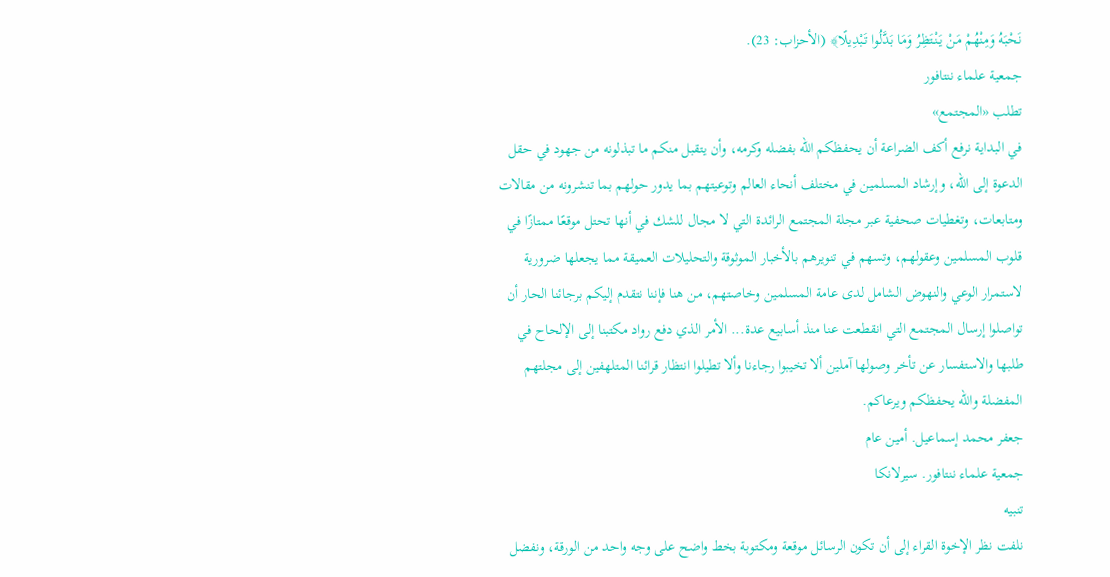نَحْبَهُ وَمِنْهُمْ مَنْ يَنْتَظِرُ وَمَا بَدَّلُوا تَبْدِيلًا﴾ (الأحزاب: 23).
جمعية علماء ننتافور
تطلب «المجتمع»
في البداية نرفع أكف الضراعة أن يحفظكم الله بفضله وكرمه، وأن يتقبل منكم ما تبذلونه من جهود في حقل الدعوة إلى الله، وإرشاد المسلمين في مختلف أنحاء العالم وتوعيتهم بما يدور حولهم بما تنشرونه من مقالات ومتابعات، وتغطيات صحفية عبر مجلة المجتمع الرائدة التي لا مجال للشك في أنها تحتل موقعًا ممتازًا في قلوب المسلمين وعقولهم، وتسهم في تنويرهم بالأخبار الموثوقة والتحليلات العميقة مما يجعلها ضرورية لاستمرار الوعي والنهوض الشامل لدى عامة المسلمين وخاصتهم، من هنا فإننا نتقدم إليكم برجائنا الحار أن تواصلوا إرسال المجتمع التي انقطعت عنا منذ أسابيع عدة... الأمر الذي دفع رواد مكتبنا إلى الإلحاح في طلبها والاستفسار عن تأخر وصولها آملين ألا تخيبوا رجاءنا وألا تطيلوا انتظار قرائنا المتلهفين إلى مجلتهم المفضلة والله يحفظكم ويرعاكم.
جعفر محمد إسماعيل. أمين عام
جمعية علماء ننتافور. سيرلانكا
تنبيه
نلفت نظر الإخوة القراء إلى أن تكون الرسائل موقعة ومكتوبة بخط واضح على وجه واحد من الورقة، ونفضل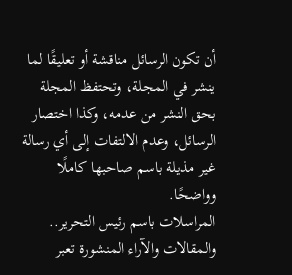أن تكون الرسائل مناقشة أو تعليقًا لما ينشر في المجلة، وتحتفظ المجلة بحق النشر من عدمه، وكذا اختصار الرسائل، وعدم الالتفات إلى أي رسالة غير مذيلة باسم صاحبها كاملًا وواضحًا.
المراسلات باسم رئيس التحرير.. والمقالات والآراء المنشورة تعبر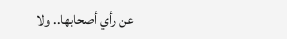عن رأي أصحابها.. ولا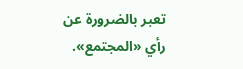تعبر بالضرورة عن رأي «المجتمع».